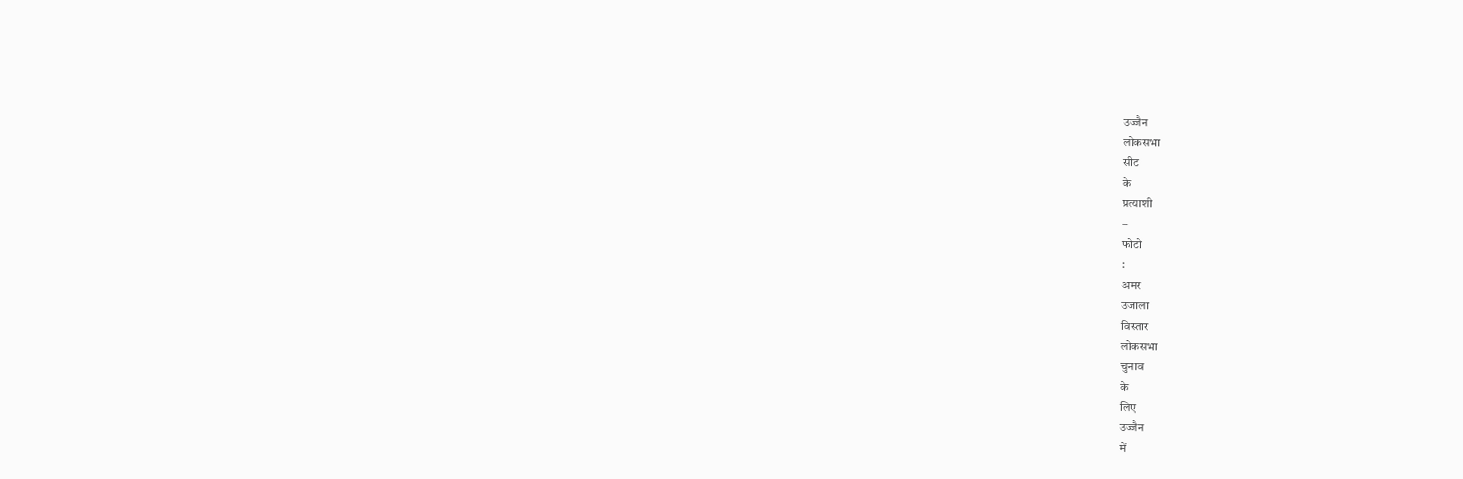उज्जैन
लोकसभा
सीट
के
प्रत्याशी
–
फोटो
:
अमर
उजाला
विस्तार
लोकसभा
चुनाव
के
लिए
उज्जैन
में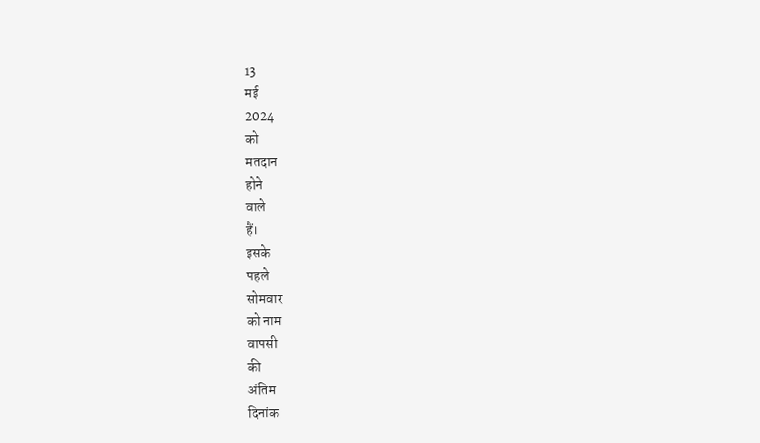13
मई
2024
को
मतदान
होने
वाले
हैं।
इसके
पहले
सोमवार
को नाम
वापसी
की
अंतिम
दिनांक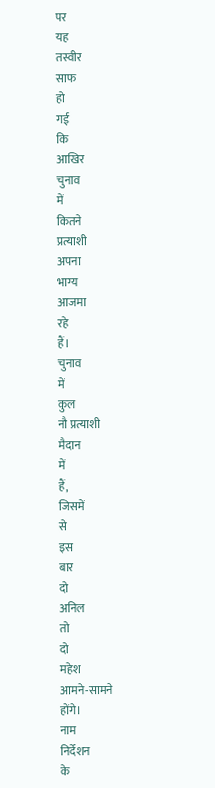पर
यह
तस्वीर
साफ
हो
गई
कि
आखिर
चुनाव
में
कितने
प्रत्याशी
अपना
भाग्य
आजमा
रहे
हैं।
चुनाव
में
कुल
नौ प्रत्याशी
मैदान
में
हैं,
जिसमें
से
इस
बार
दो
अनिल
तो
दो
महेश
आमने-सामने
होंगे।
नाम
निर्देशन
के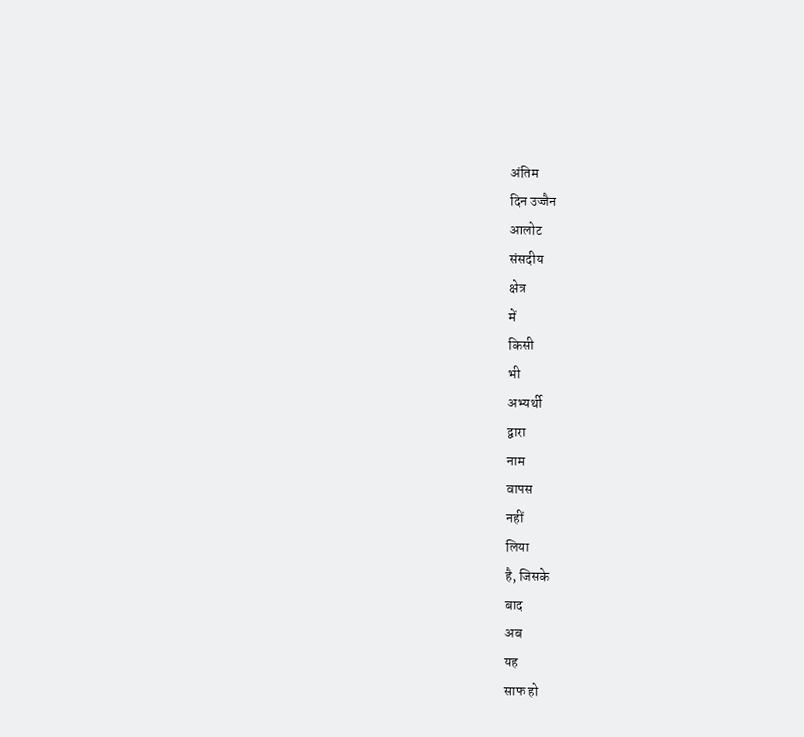अंतिम
दिन उज्जैन
आलोट
संसदीय
क्षेत्र
में
किसी
भी
अभ्यर्थी
द्वारा
नाम
वापस
नहीं
लिया
है, जिसके
बाद
अब
यह
साफ हो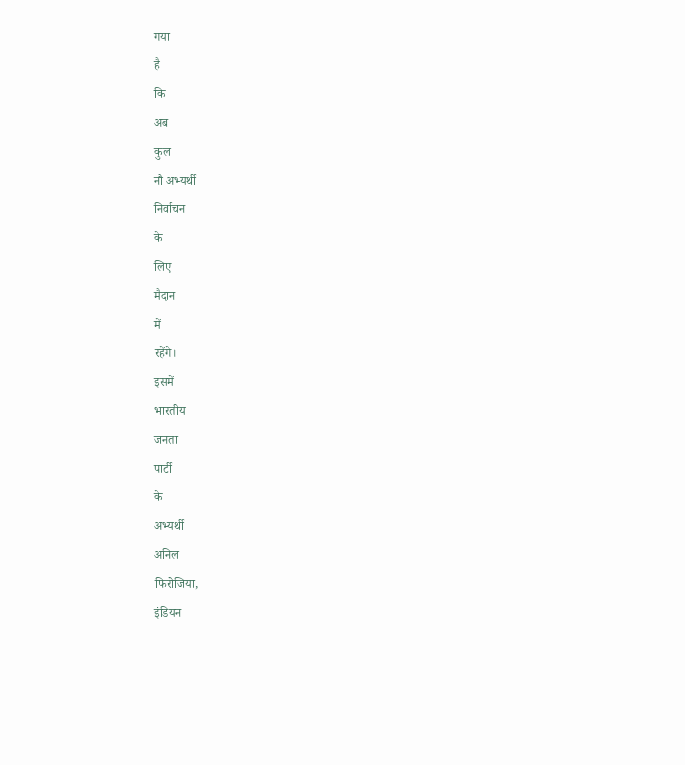गया
है
कि
अब
कुल
नौ अभ्यर्थी
निर्वाचन
के
लिए
मैदान
में
रहेंगे।
इसमें
भारतीय
जनता
पार्टी
के
अभ्यर्थी
अनिल
फिरोजिया,
इंडियन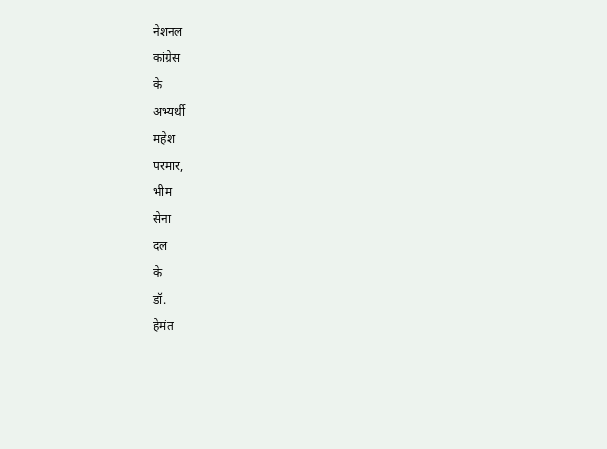नेशनल
कांग्रेस
के
अभ्यर्थी
महेश
परमार,
भीम
सेना
दल
के
डॉ.
हेमंत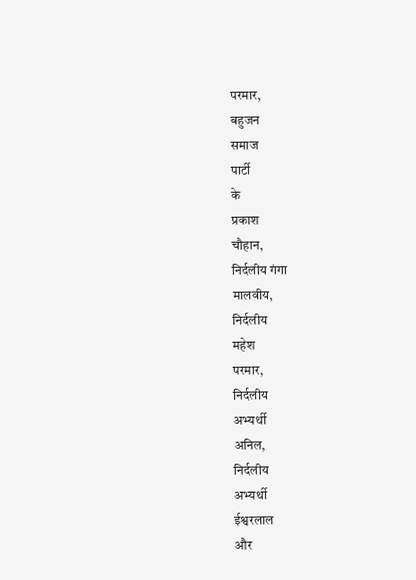परमार,
बहुजन
समाज
पार्टी
के
प्रकाश
चौहान,
निर्दलीय गंगा
मालवीय,
निर्दलीय
महेश
परमार,
निर्दलीय
अभ्यर्थी
अनिल,
निर्दलीय
अभ्यर्थी
ईश्वरलाल
और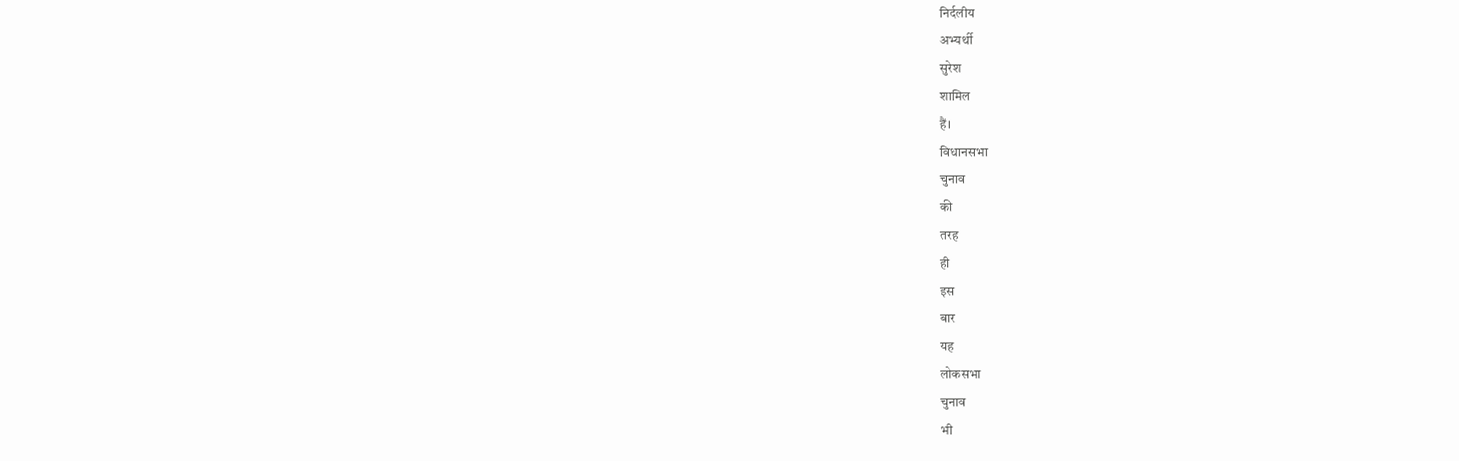निर्दलीय
अभ्यर्थी
सुरेश
शामिल
हैं।
विधानसभा
चुनाव
की
तरह
ही
इस
बार
यह
लोकसभा
चुनाव
भी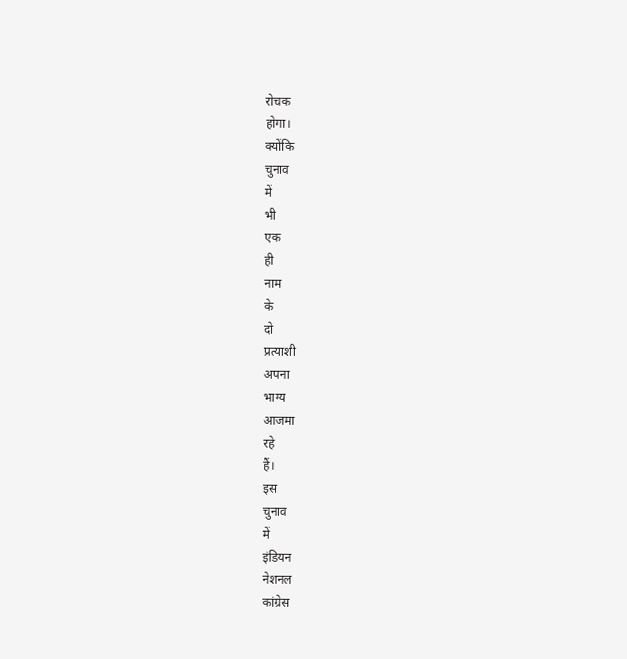रोचक
होगा।
क्योंकि
चुनाव
में
भी
एक
ही
नाम
के
दो
प्रत्याशी
अपना
भाग्य
आजमा
रहे
हैं।
इस
चुनाव
में
इंडियन
नेशनल
कांग्रेस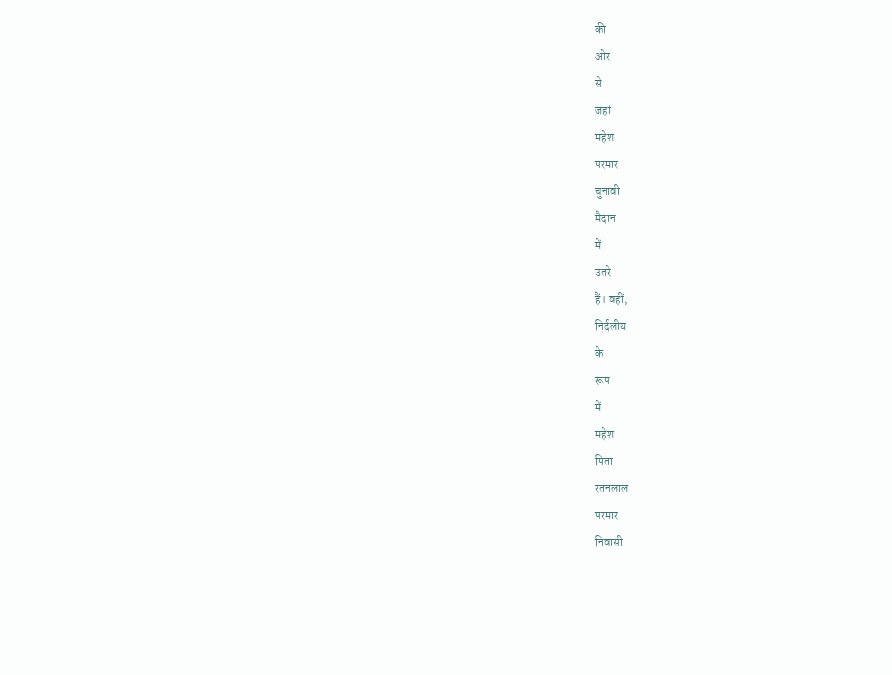की
ओर
से
जहां
महेश
परमार
चुनावी
मैदान
में
उतरे
हैं। वहीं,
निर्दलीय
के
रूप
में
महेश
पिता
रतनलाल
परमार
निवासी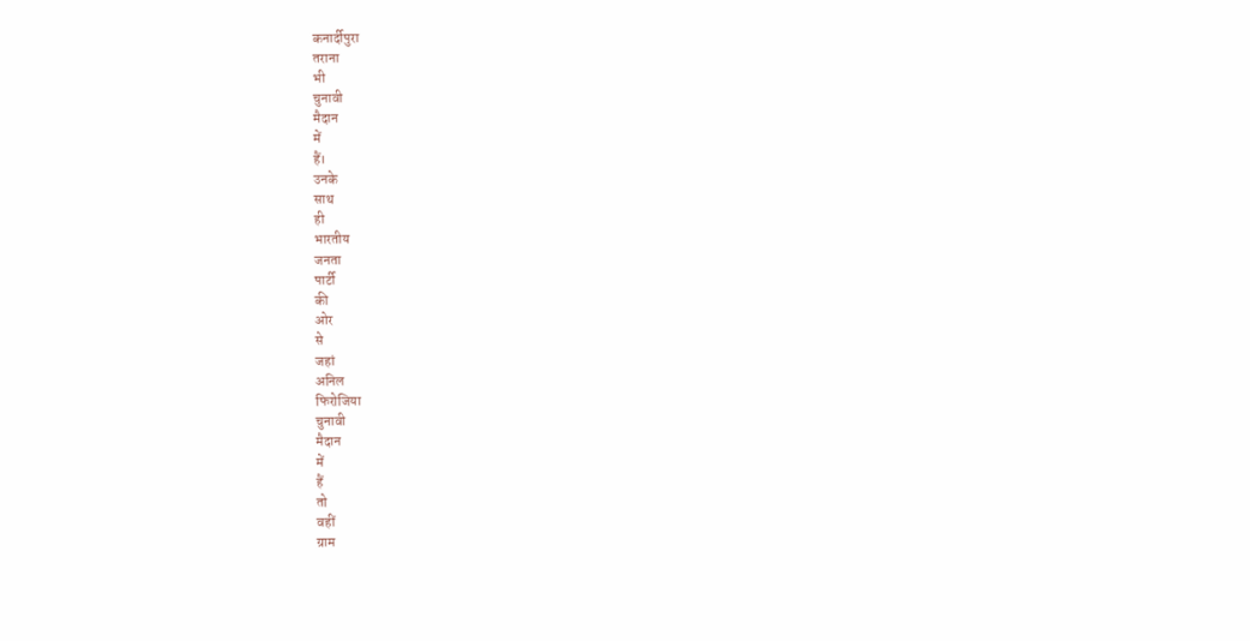कनार्दीपुरा
तराना
भी
चुनावी
मैदान
में
हैं।
उनके
साथ
ही
भारतीय
जनता
पार्टी
की
ओर
से
जहां
अनिल
फिरोजिया
चुनावी
मैदान
में
हैं
तो
वहीं
ग्राम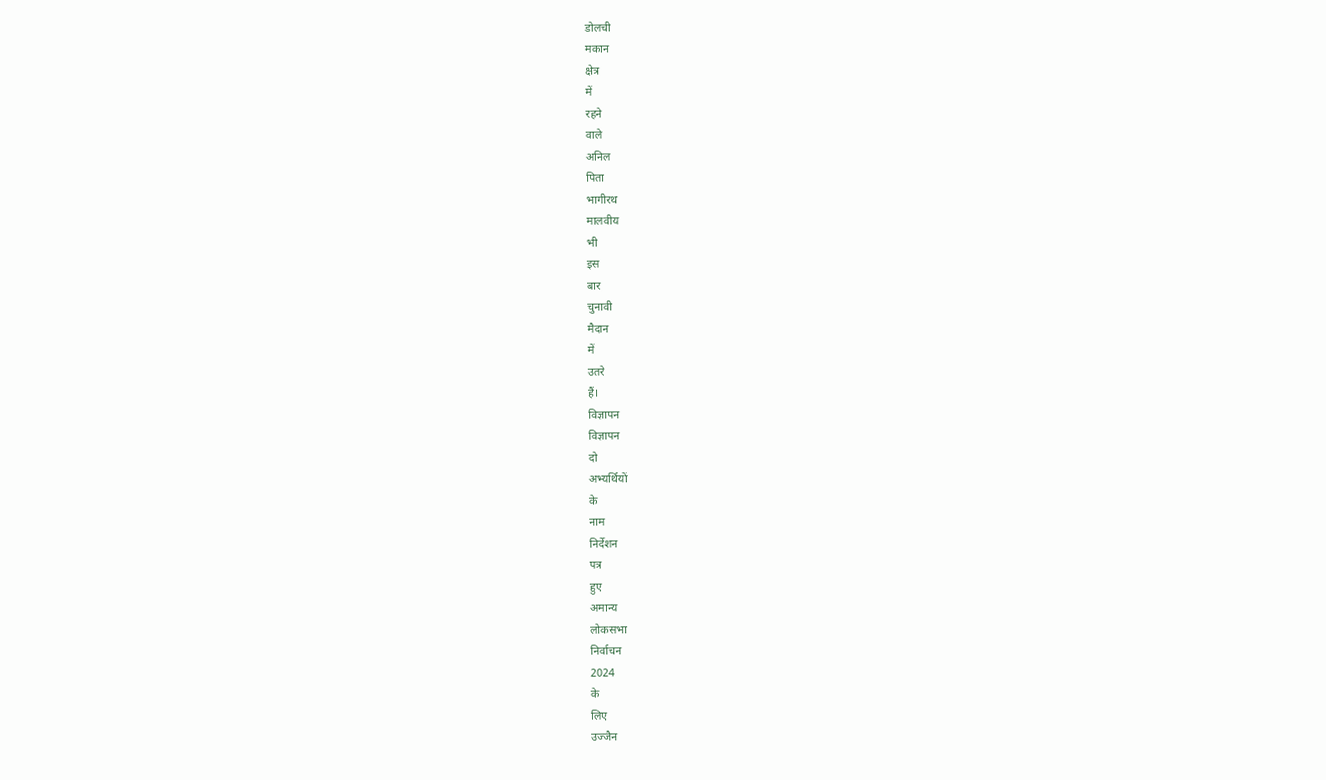डोलची
मकान
क्षेत्र
में
रहने
वाले
अनिल
पिता
भागीरथ
मालवीय
भी
इस
बार
चुनावी
मैदान
में
उतरे
हैं।
विज्ञापन
विज्ञापन
दो
अभ्यर्थियों
के
नाम
निर्देशन
पत्र
हुए
अमान्य
लोकसभा
निर्वाचन
2024
के
लिए
उज्जैन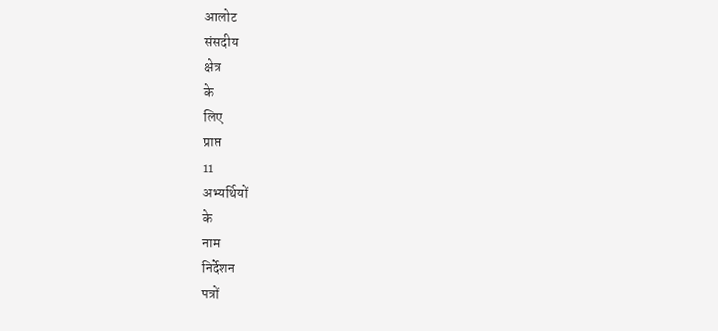आलोट
संसदीय
क्षेत्र
के
लिए
प्राप्त
11
अभ्यर्थियों
के
नाम
निर्देशन
पत्रों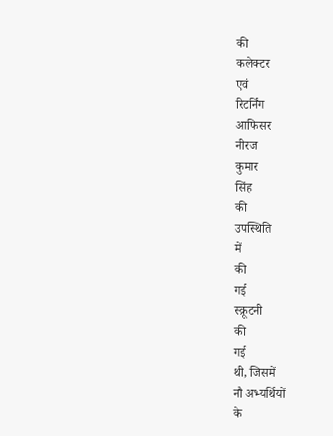की
कलेक्टर
एवं
रिटर्निंग
आफिसर
नीरज
कुमार
सिंह
की
उपस्थिति
में
की
गई
स्क्रूटनी
की
गई
थी, जिसमें
नौ अभ्यर्थियों
के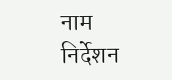नाम
निर्देशन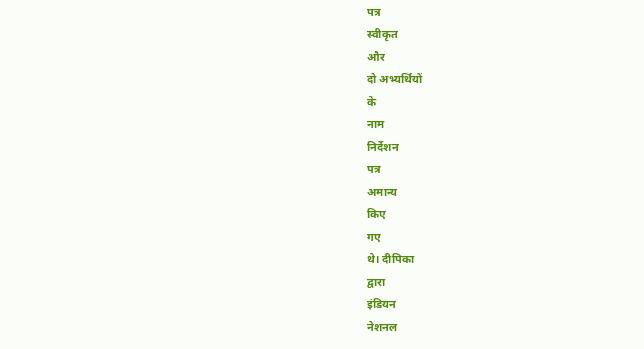पत्र
स्वीकृत
और
दो अभ्यर्थियों
के
नाम
निर्देशन
पत्र
अमान्य
किए
गए
थे। दीपिका
द्वारा
इंडियन
नेशनल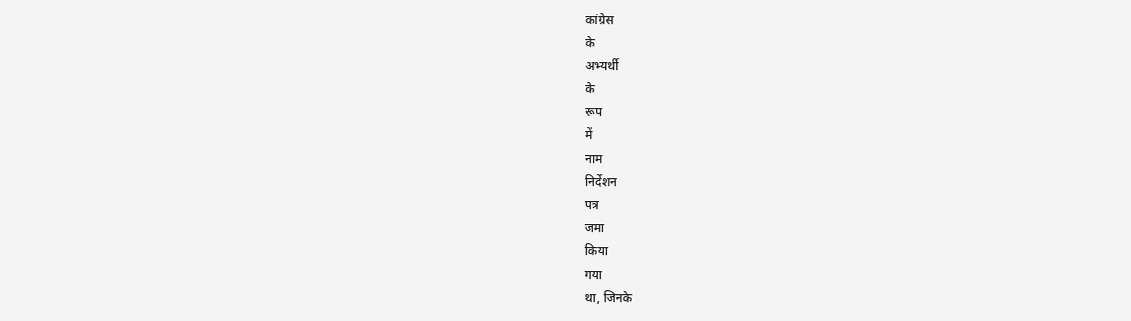कांग्रेस
के
अभ्यर्थी
के
रूप
में
नाम
निर्देशन
पत्र
जमा
किया
गया
था, जिनके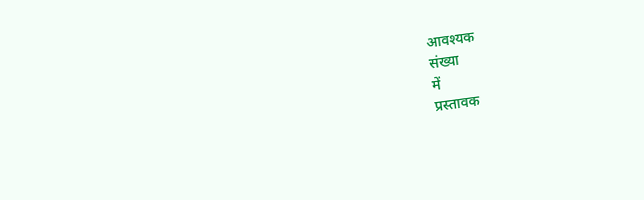आवश्यक
संख्या
में
प्रस्तावक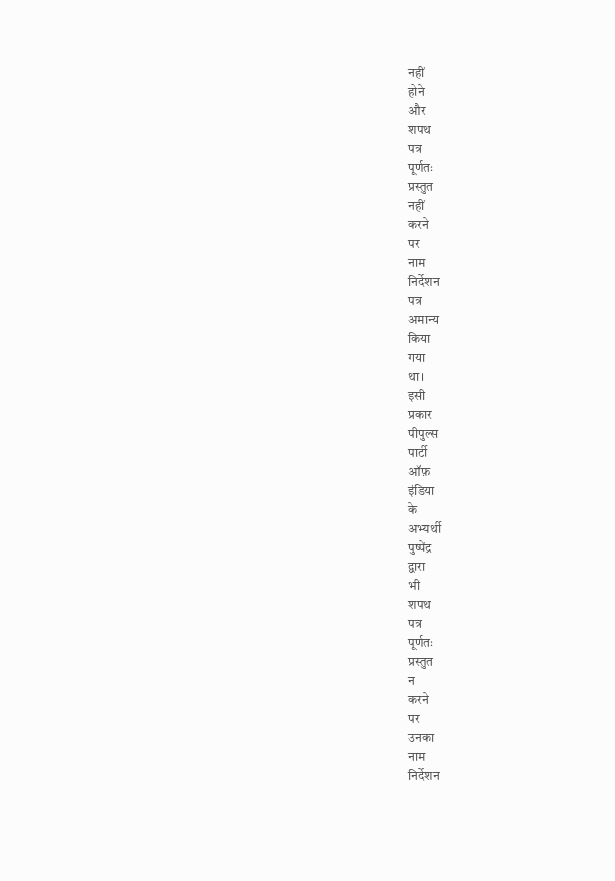नहीं
होने
और
शपथ
पत्र
पूर्णतः
प्रस्तुत
नहीं
करने
पर
नाम
निर्देशन
पत्र
अमान्य
किया
गया
था।
इसी
प्रकार
पीपुल्स
पार्टी
ऑफ़
इंडिया
के
अभ्यर्थी
पुष्पेंद्र
द्वारा
भी
शपथ
पत्र
पूर्णतः
प्रस्तुत
न
करने
पर
उनका
नाम
निर्देशन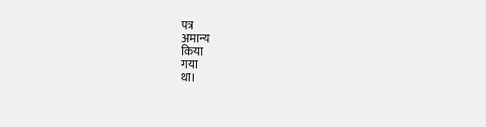पत्र
अमान्य
किया
गया
था।